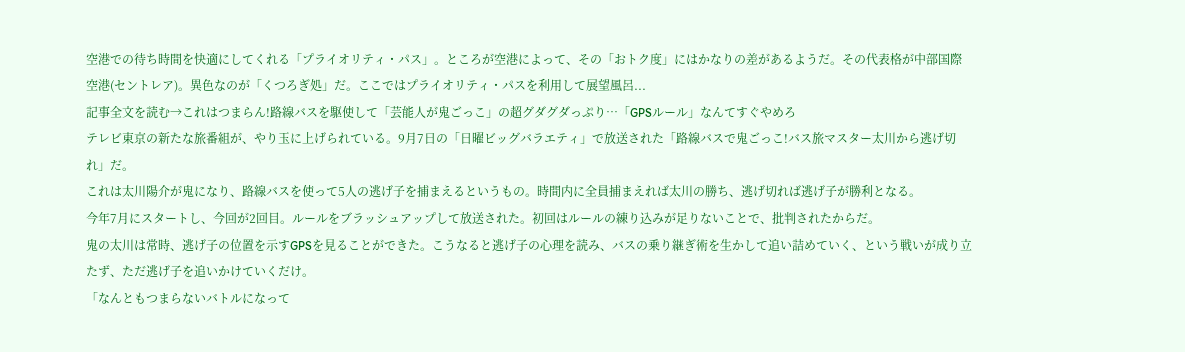空港での待ち時間を快適にしてくれる「プライオリティ・パス」。ところが空港によって、その「おトク度」にはかなりの差があるようだ。その代表格が中部国際空港(セントレア)。異色なのが「くつろぎ処」だ。ここではプライオリティ・パスを利用して展望風呂...
記事全文を読む→これはつまらん!路線バスを駆使して「芸能人が鬼ごっこ」の超グダグダっぷり…「GPSルール」なんてすぐやめろ
テレビ東京の新たな旅番組が、やり玉に上げられている。9月7日の「日曜ビッグバラエティ」で放送された「路線バスで鬼ごっこ!バス旅マスター太川から逃げ切れ」だ。
これは太川陽介が鬼になり、路線バスを使って5人の逃げ子を捕まえるというもの。時間内に全員捕まえれば太川の勝ち、逃げ切れば逃げ子が勝利となる。
今年7月にスタートし、今回が2回目。ルールをブラッシュアップして放送された。初回はルールの練り込みが足りないことで、批判されたからだ。
鬼の太川は常時、逃げ子の位置を示すGPSを見ることができた。こうなると逃げ子の心理を読み、バスの乗り継ぎ術を生かして追い詰めていく、という戦いが成り立たず、ただ逃げ子を追いかけていくだけ。
「なんともつまらないバトルになって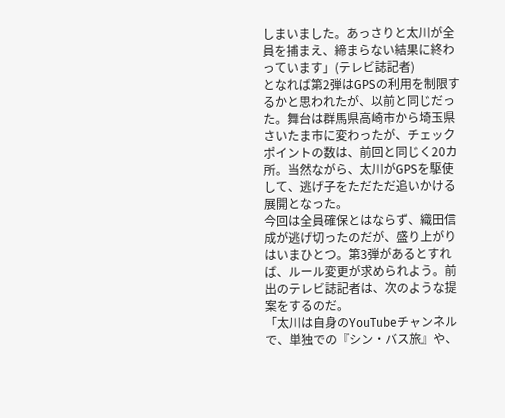しまいました。あっさりと太川が全員を捕まえ、締まらない結果に終わっています」(テレビ誌記者)
となれば第2弾はGPSの利用を制限するかと思われたが、以前と同じだった。舞台は群馬県高崎市から埼玉県さいたま市に変わったが、チェックポイントの数は、前回と同じく20カ所。当然ながら、太川がGPSを駆使して、逃げ子をただただ追いかける展開となった。
今回は全員確保とはならず、織田信成が逃げ切ったのだが、盛り上がりはいまひとつ。第3弾があるとすれば、ルール変更が求められよう。前出のテレビ誌記者は、次のような提案をするのだ。
「太川は自身のYouTubeチャンネルで、単独での『シン・バス旅』や、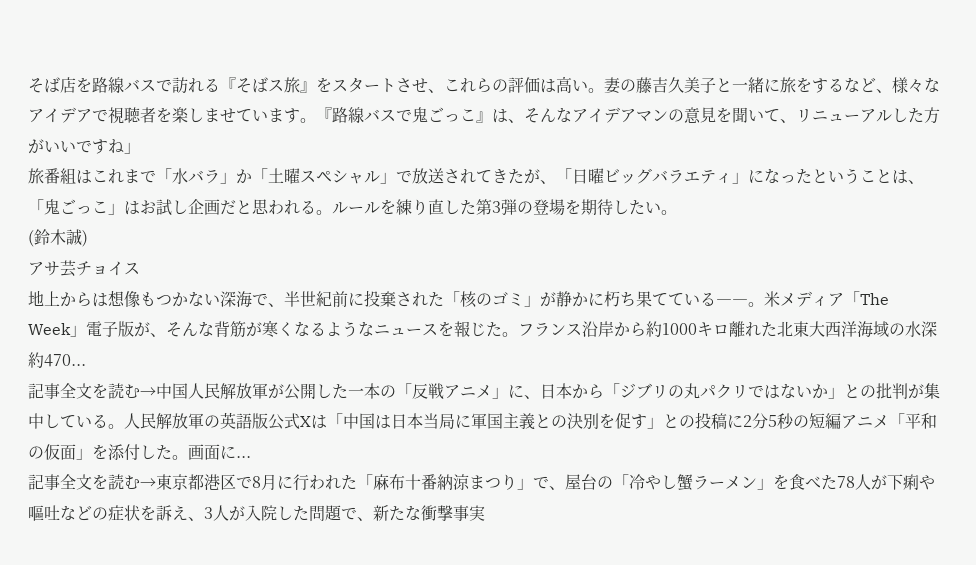そば店を路線バスで訪れる『そばス旅』をスタートさせ、これらの評価は高い。妻の藤吉久美子と一緒に旅をするなど、様々なアイデアで視聴者を楽しませています。『路線バスで鬼ごっこ』は、そんなアイデアマンの意見を聞いて、リニューアルした方がいいですね」
旅番組はこれまで「水バラ」か「土曜スペシャル」で放送されてきたが、「日曜ビッグバラエティ」になったということは、「鬼ごっこ」はお試し企画だと思われる。ルールを練り直した第3弾の登場を期待したい。
(鈴木誠)
アサ芸チョイス
地上からは想像もつかない深海で、半世紀前に投棄された「核のゴミ」が静かに朽ち果てている――。米メディア「The Week」電子版が、そんな背筋が寒くなるようなニュースを報じた。フランス沿岸から約1000キロ離れた北東大西洋海域の水深約470...
記事全文を読む→中国人民解放軍が公開した一本の「反戦アニメ」に、日本から「ジブリの丸パクリではないか」との批判が集中している。人民解放軍の英語版公式Xは「中国は日本当局に軍国主義との決別を促す」との投稿に2分5秒の短編アニメ「平和の仮面」を添付した。画面に...
記事全文を読む→東京都港区で8月に行われた「麻布十番納涼まつり」で、屋台の「冷やし蟹ラーメン」を食べた78人が下痢や嘔吐などの症状を訴え、3人が入院した問題で、新たな衝撃事実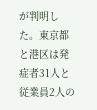が判明した。東京都と港区は発症者31人と従業員2人の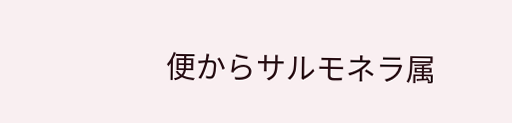便からサルモネラ属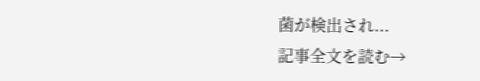菌が検出され...
記事全文を読む→